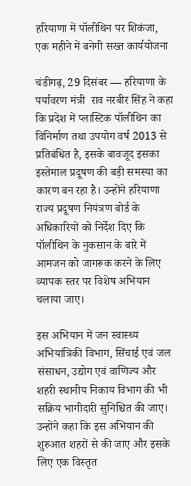हरियाणा में पॉलीथिन पर शिकंजा, एक महीने में बनेगी सख्त कार्ययोजना

चंडीगढ़, 29 दिसंबर — हरियाणा के पर्यावरण मंत्री  राव नरबीर सिंह ने कहा कि प्रदेश में प्लास्टिक पॉलीथिन का विनिर्माण तथा उपयोग वर्ष 2013 से प्रतिबंधित है, इसके बावजूद इसका इस्तेमाल प्रदूषण की बड़ी समस्या का कारण बन रहा है। उन्होंने हरियाणा राज्य प्रदूषण नियंत्रण बोर्ड के अधिकारियों को निर्देश दिए कि पॉलीथिन के नुकसान के बारे में आमजन को जागरूक करने के लिए व्यापक स्तर पर विशेष अभियान चलाया जाए।

इस अभियान में जन स्वास्थ्य अभियांत्रिकी विभाग, सिंचाई एवं जल संसाधन, उद्योग एवं वाणिज्य और शहरी स्थानीय निकाय विभाग की भी सक्रिय भागीदारी सुनिश्चित की जाए। उन्होंने कहा कि इस अभियान की शुरुआत शहरों से की जाए और इसके लिए एक विस्तृत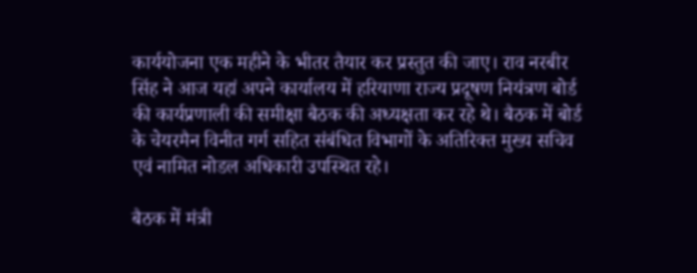कार्ययोजना एक महीने के भीतर तैयार कर प्रस्तुत की जाए। राव नरबीर सिंह ने आज यहां अपने कार्यालय में हरियाणा राज्य प्रदूषण नियंत्रण बोर्ड की कार्यप्रणाली की समीक्षा बैठक की अध्यक्षता कर रहे थे। बैठक में बोर्ड के चेयरमैन विनीत गर्ग सहित संबंधित विभागों के अतिरिक्त मुख्य सचिव एवं नामित नोडल अधिकारी उपस्थित रहे।

बैठक में मंत्री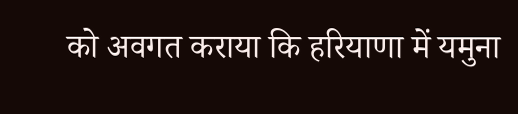को अवगत कराया कि हरियाणा में यमुना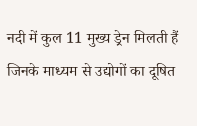नदी में कुल 11 मुख्य ड्रेन मिलती हैं जिनके माध्यम से उद्योगों का दूषित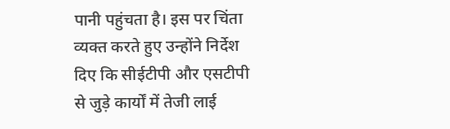पानी पहुंचता है। इस पर चिंता व्यक्त करते हुए उन्होंने निर्देश दिए कि सीईटीपी और एसटीपी से जुड़े कार्यों में तेजी लाई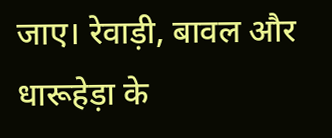जाए। रेवाड़ी, बावल और धारूहेड़ा के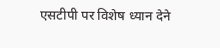एसटीपी पर विशेष ध्यान देने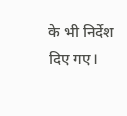के भी निर्देश दिए गए।